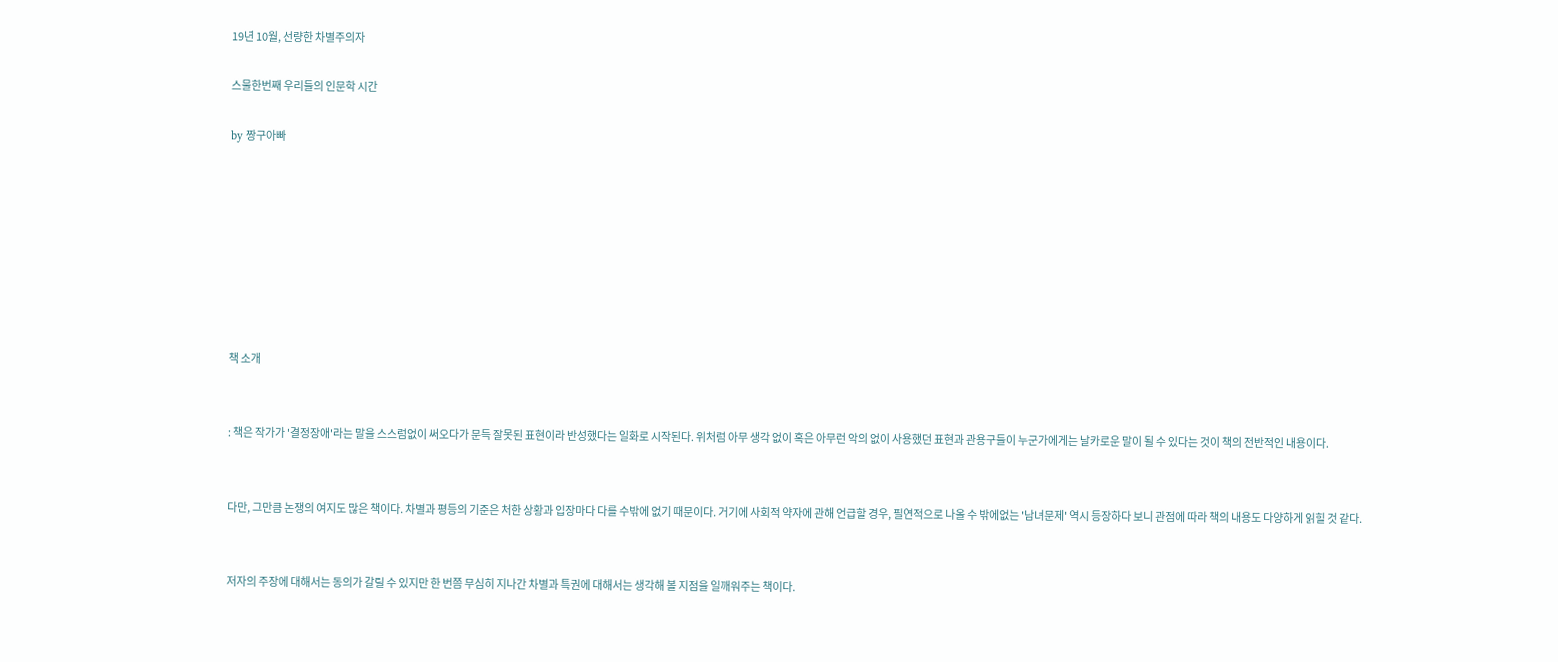19년 10월, 선량한 차별주의자

스물한번째 우리들의 인문학 시간

by 짱구아빠








책 소개


: 책은 작가가 '결정장애'라는 말을 스스럼없이 써오다가 문득 잘못된 표현이라 반성했다는 일화로 시작된다. 위처럼 아무 생각 없이 혹은 아무런 악의 없이 사용했던 표현과 관용구들이 누군가에게는 날카로운 말이 될 수 있다는 것이 책의 전반적인 내용이다.


다만, 그만큼 논쟁의 여지도 많은 책이다. 차별과 평등의 기준은 처한 상황과 입장마다 다를 수밖에 없기 때문이다. 거기에 사회적 약자에 관해 언급할 경우, 필연적으로 나올 수 밖에없는 '남녀문제' 역시 등장하다 보니 관점에 따라 책의 내용도 다양하게 읽힐 것 같다.


저자의 주장에 대해서는 동의가 갈릴 수 있지만 한 번쯤 무심히 지나간 차별과 특권에 대해서는 생각해 볼 지점을 일깨워주는 책이다.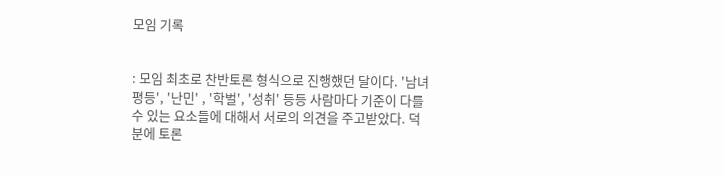모임 기록


: 모임 최초로 찬반토론 형식으로 진행했던 달이다. '남녀평등', '난민' , '학벌', '성취' 등등 사람마다 기준이 다를 수 있는 요소들에 대해서 서로의 의견을 주고받았다. 덕분에 토론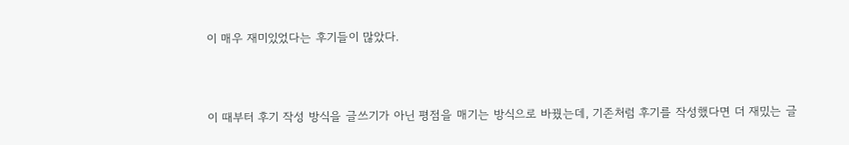이 매우 재미있었다는 후기들이 많았다.



이 때부터 후기 작성 방식을 글쓰기가 아닌 평점을 매기는 방식으로 바꿨는데, 기존처럼 후기를 작성했다면 더 재밌는 글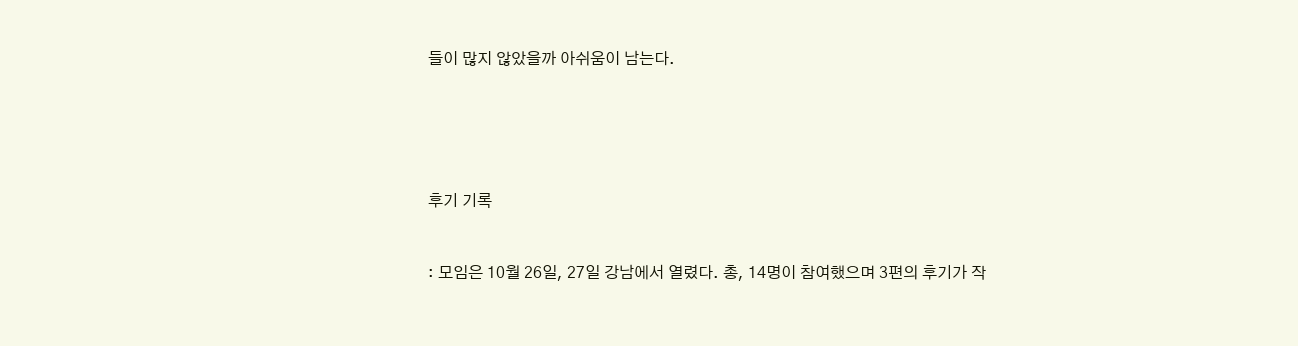들이 많지 않았을까 아쉬움이 남는다.





후기 기록


: 모임은 10월 26일, 27일 강남에서 열렸다. 총, 14명이 참여했으며 3편의 후기가 작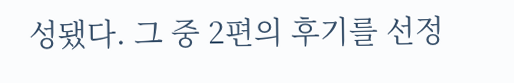성됐다. 그 중 2편의 후기를 선정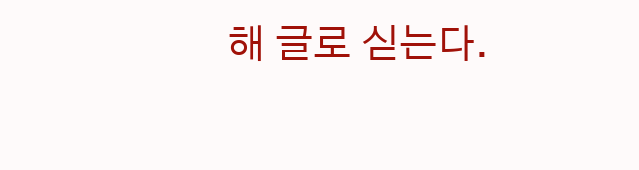해 글로 싣는다.